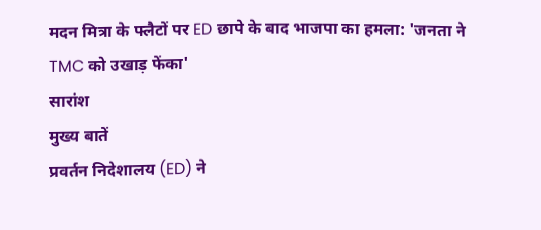मदन मित्रा के फ्लैटों पर ED छापे के बाद भाजपा का हमला: 'जनता ने TMC को उखाड़ फेंका'
सारांश
मुख्य बातें
प्रवर्तन निदेशालय (ED) ने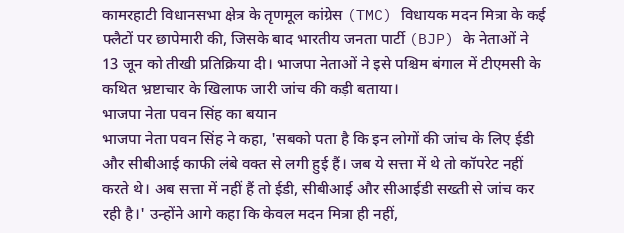कामरहाटी विधानसभा क्षेत्र के तृणमूल कांग्रेस (TMC) विधायक मदन मित्रा के कई फ्लैटों पर छापेमारी की, जिसके बाद भारतीय जनता पार्टी (BJP) के नेताओं ने 13 जून को तीखी प्रतिक्रिया दी। भाजपा नेताओं ने इसे पश्चिम बंगाल में टीएमसी के कथित भ्रष्टाचार के खिलाफ जारी जांच की कड़ी बताया।
भाजपा नेता पवन सिंह का बयान
भाजपा नेता पवन सिंह ने कहा, 'सबको पता है कि इन लोगों की जांच के लिए ईडी और सीबीआई काफी लंबे वक्त से लगी हुई हैं। जब ये सत्ता में थे तो कॉपरेट नहीं करते थे। अब सत्ता में नहीं हैं तो ईडी, सीबीआई और सीआईडी सख्ती से जांच कर रही है।' उन्होंने आगे कहा कि केवल मदन मित्रा ही नहीं,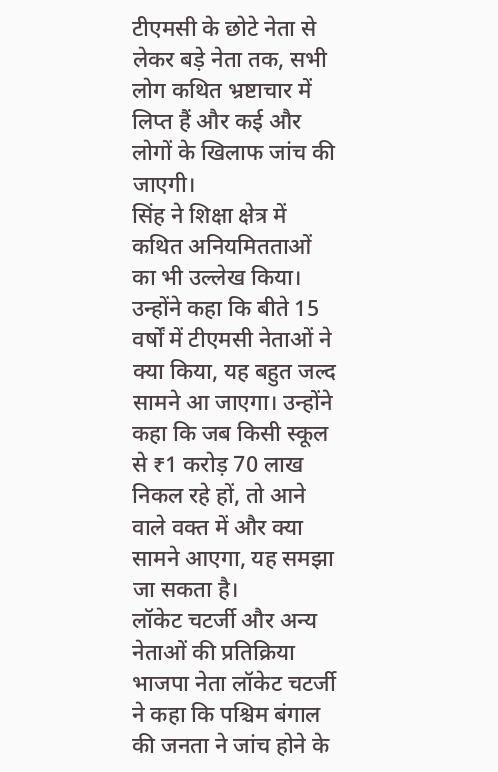टीएमसी के छोटे नेता से लेकर बड़े नेता तक, सभी लोग कथित भ्रष्टाचार में लिप्त हैं और कई और लोगों के खिलाफ जांच की जाएगी।
सिंह ने शिक्षा क्षेत्र में कथित अनियमितताओं का भी उल्लेख किया। उन्होंने कहा कि बीते 15 वर्षों में टीएमसी नेताओं ने क्या किया, यह बहुत जल्द सामने आ जाएगा। उन्होंने कहा कि जब किसी स्कूल से ₹1 करोड़ 70 लाख निकल रहे हों, तो आने वाले वक्त में और क्या सामने आएगा, यह समझा जा सकता है।
लॉकेट चटर्जी और अन्य नेताओं की प्रतिक्रिया
भाजपा नेता लॉकेट चटर्जी ने कहा कि पश्चिम बंगाल की जनता ने जांच होने के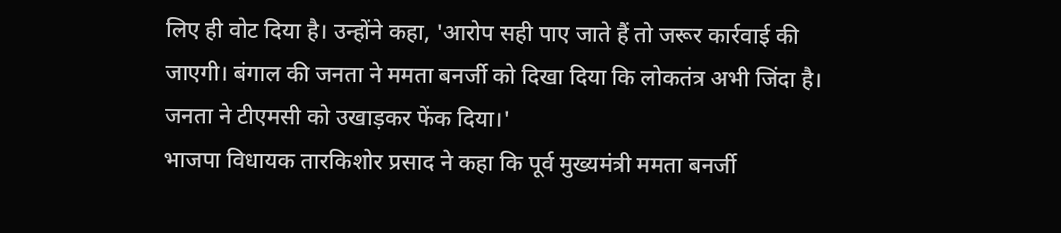लिए ही वोट दिया है। उन्होंने कहा, 'आरोप सही पाए जाते हैं तो जरूर कार्रवाई की जाएगी। बंगाल की जनता ने ममता बनर्जी को दिखा दिया कि लोकतंत्र अभी जिंदा है। जनता ने टीएमसी को उखाड़कर फेंक दिया।'
भाजपा विधायक तारकिशोर प्रसाद ने कहा कि पूर्व मुख्यमंत्री ममता बनर्जी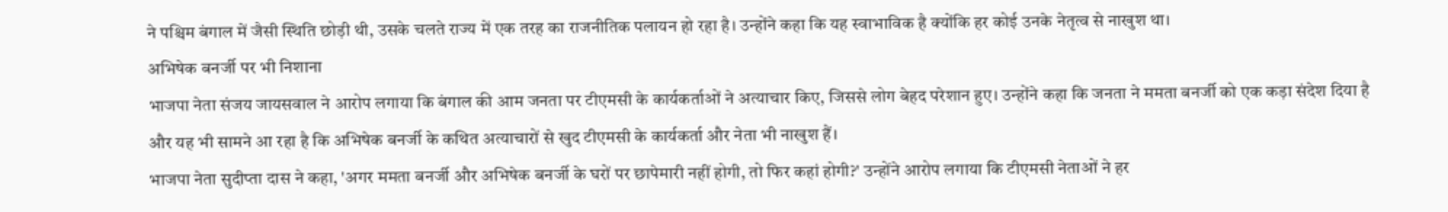ने पश्चिम बंगाल में जैसी स्थिति छोड़ी थी, उसके चलते राज्य में एक तरह का राजनीतिक पलायन हो रहा है। उन्होंने कहा कि यह स्वाभाविक है क्योंकि हर कोई उनके नेतृत्व से नाखुश था।
अभिषेक बनर्जी पर भी निशाना
भाजपा नेता संजय जायसवाल ने आरोप लगाया कि बंगाल की आम जनता पर टीएमसी के कार्यकर्ताओं ने अत्याचार किए, जिससे लोग बेहद परेशान हुए। उन्होंने कहा कि जनता ने ममता बनर्जी को एक कड़ा संदेश दिया है और यह भी सामने आ रहा है कि अभिषेक बनर्जी के कथित अत्याचारों से खुद टीएमसी के कार्यकर्ता और नेता भी नाखुश हैं।
भाजपा नेता सुदीप्ता दास ने कहा, 'अगर ममता बनर्जी और अभिषेक बनर्जी के घरों पर छापेमारी नहीं होगी, तो फिर कहां होगी?' उन्होंने आरोप लगाया कि टीएमसी नेताओं ने हर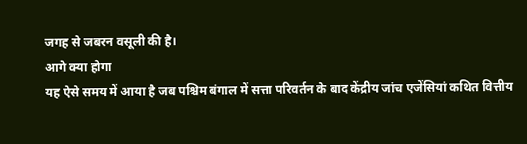जगह से जबरन वसूली की है।
आगे क्या होगा
यह ऐसे समय में आया है जब पश्चिम बंगाल में सत्ता परिवर्तन के बाद केंद्रीय जांच एजेंसियां कथित वित्तीय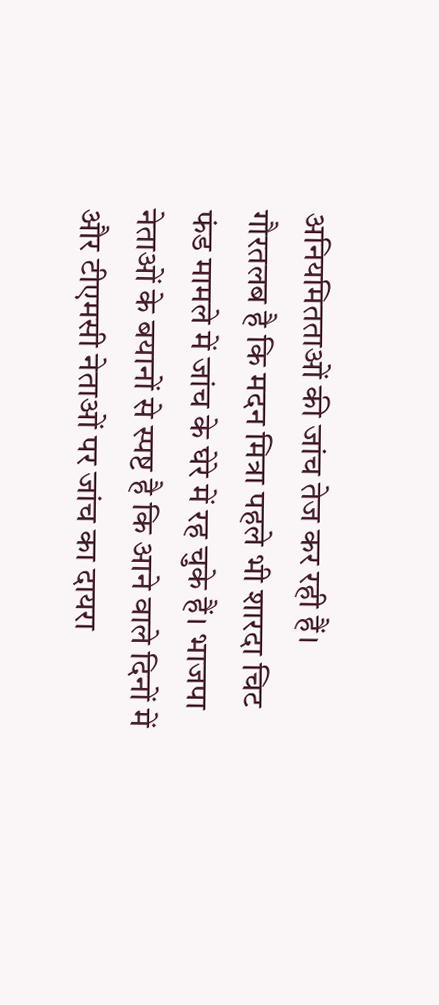अनियमितताओं की जांच तेज कर रही हैं। गौरतलब है कि मदन मित्रा पहले भी शारदा चिट फंड मामले में जांच के घेरे में रह चुके हैं। भाजपा नेताओं के बयानों से स्पष्ट है कि आने वाले दिनों में और टीएमसी नेताओं पर जांच का दायरा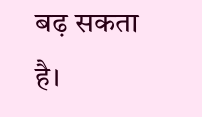बढ़ सकता है।